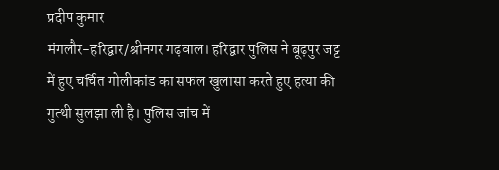प्रदीप कुमार
मंगलौर-हरिद्वार/श्रीनगर गढ़वाल। हरिद्वार पुलिस ने बूढ़पुर जट्ट में हुए चर्चित गोलीकांड का सफल खुलासा करते हुए हत्या की गुत्थी सुलझा ली है। पुलिस जांच में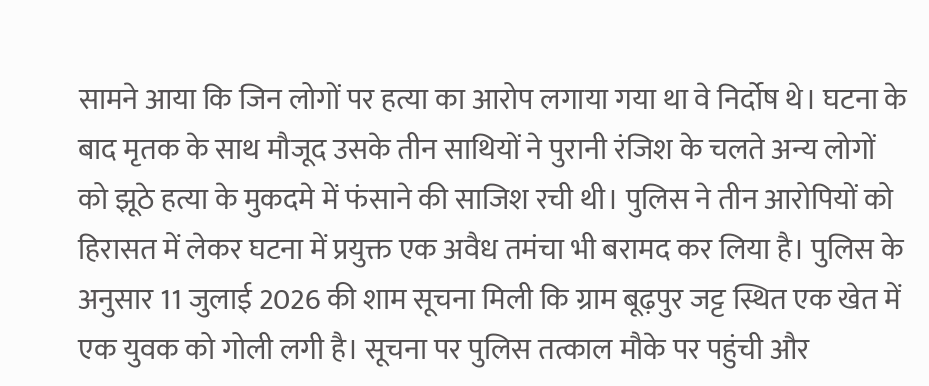सामने आया कि जिन लोगों पर हत्या का आरोप लगाया गया था वे निर्दोष थे। घटना के बाद मृतक के साथ मौजूद उसके तीन साथियों ने पुरानी रंजिश के चलते अन्य लोगों को झूठे हत्या के मुकदमे में फंसाने की साजिश रची थी। पुलिस ने तीन आरोपियों को हिरासत में लेकर घटना में प्रयुक्त एक अवैध तमंचा भी बरामद कर लिया है। पुलिस के अनुसार 11 जुलाई 2026 की शाम सूचना मिली कि ग्राम बूढ़पुर जट्ट स्थित एक खेत में एक युवक को गोली लगी है। सूचना पर पुलिस तत्काल मौके पर पहुंची और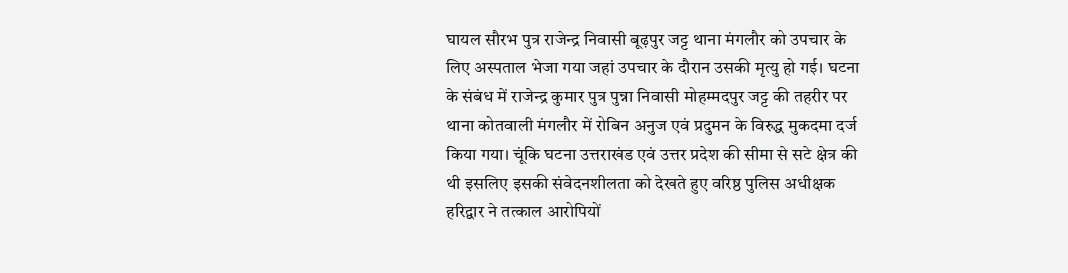घायल सौरभ पुत्र राजेन्द्र निवासी बूढ़पुर जट्ट थाना मंगलौर को उपचार के लिए अस्पताल भेजा गया जहां उपचार के दौरान उसकी मृत्यु हो गई। घटना के संबंध में राजेन्द्र कुमार पुत्र पुन्ना निवासी मोहम्मदपुर जट्ट की तहरीर पर थाना कोतवाली मंगलौर में रोबिन अनुज एवं प्रदुमन के विरुद्ध मुकदमा दर्ज किया गया। चूंकि घटना उत्तराखंड एवं उत्तर प्रदेश की सीमा से सटे क्षेत्र की थी इसलिए इसकी संवेदनशीलता को देखते हुए वरिष्ठ पुलिस अधीक्षक हरिद्वार ने तत्काल आरोपियों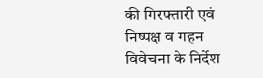की गिरफ्तारी एवं निष्पक्ष व गहन विवेचना के निर्देश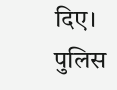दिए। पुलिस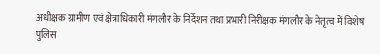अधीक्षक ग्रामीण एवं क्षेत्राधिकारी मंगलौर के निर्देशन तथा प्रभारी निरीक्षक मंगलौर के नेतृत्व में विशेष पुलिस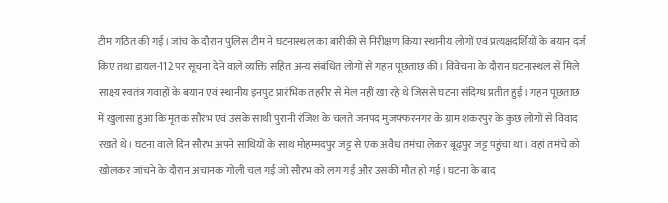टीम गठित की गई। जांच के दौरान पुलिस टीम ने घटनास्थल का बारीकी से निरीक्षण किया स्थानीय लोगों एवं प्रत्यक्षदर्शियों के बयान दर्ज किए तथा डायल-112 पर सूचना देने वाले व्यक्ति सहित अन्य संबंधित लोगों से गहन पूछताछ की। विवेचना के दौरान घटनास्थल से मिले साक्ष्य स्वतंत्र गवाहों के बयान एवं स्थानीय इनपुट प्रारंभिक तहरीर से मेल नहीं खा रहे थे जिससे घटना संदिग्ध प्रतीत हुई। गहन पूछताछ में खुलासा हुआ कि मृतक सौरभ एवं उसके साथी पुरानी रंजिश के चलते जनपद मुजफ्फरनगर के ग्राम शकरपुर के कुछ लोगों से विवाद रखते थे। घटना वाले दिन सौरभ अपने साथियों के साथ मोहम्मदपुर जट्ट से एक अवैध तमंचा लेकर बूढ़पुर जट्ट पहुंचा था। वहां तमंचे को खोलकर जांचने के दौरान अचानक गोली चल गई जो सौरभ को लग गई और उसकी मौत हो गई। घटना के बाद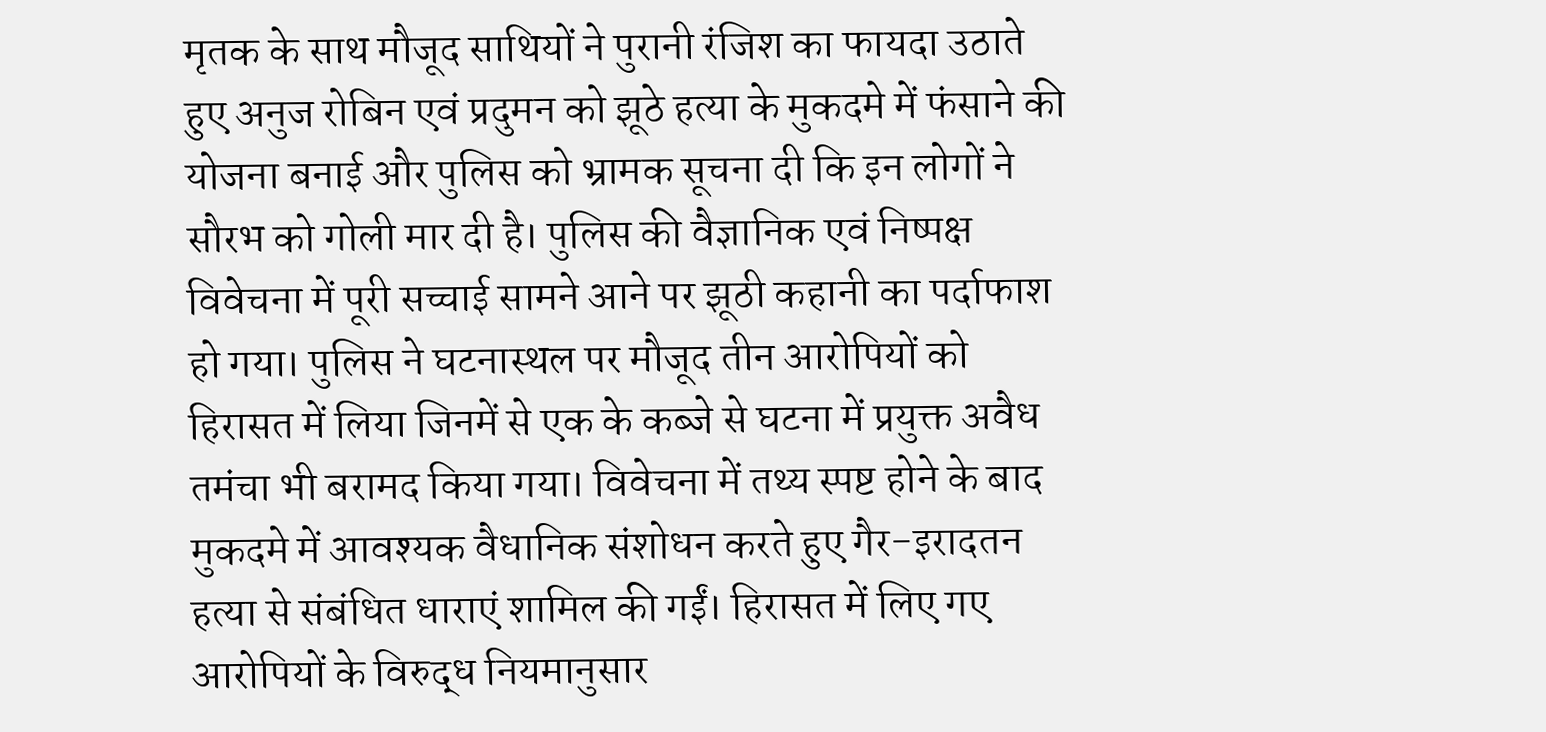मृतक के साथ मौजूद साथियों ने पुरानी रंजिश का फायदा उठाते हुए अनुज रोबिन एवं प्रदुमन को झूठे हत्या के मुकदमे में फंसाने की योजना बनाई और पुलिस को भ्रामक सूचना दी कि इन लोगों ने सौरभ को गोली मार दी है। पुलिस की वैज्ञानिक एवं निष्पक्ष विवेचना में पूरी सच्चाई सामने आने पर झूठी कहानी का पर्दाफाश हो गया। पुलिस ने घटनास्थल पर मौजूद तीन आरोपियों को हिरासत में लिया जिनमें से एक के कब्जे से घटना में प्रयुक्त अवैध तमंचा भी बरामद किया गया। विवेचना में तथ्य स्पष्ट होने के बाद मुकदमे में आवश्यक वैधानिक संशोधन करते हुए गैर-इरादतन हत्या से संबंधित धाराएं शामिल की गईं। हिरासत में लिए गए आरोपियों के विरुद्ध नियमानुसार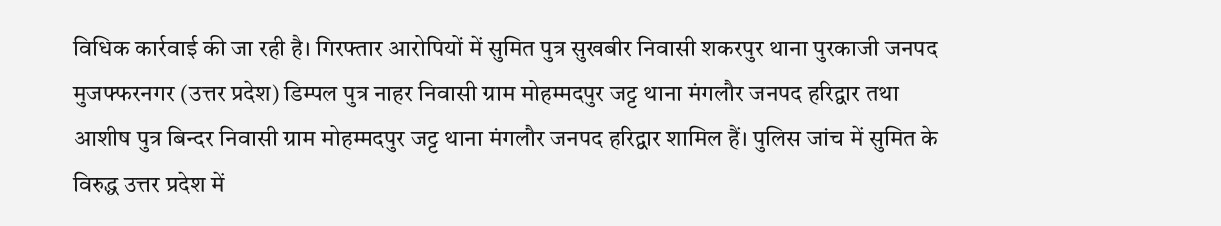विधिक कार्रवाई की जा रही है। गिरफ्तार आरोपियों में सुमित पुत्र सुखबीर निवासी शकरपुर थाना पुरकाजी जनपद मुजफ्फरनगर (उत्तर प्रदेश) डिम्पल पुत्र नाहर निवासी ग्राम मोहम्मदपुर जट्ट थाना मंगलौर जनपद हरिद्वार तथा आशीष पुत्र बिन्दर निवासी ग्राम मोहम्मदपुर जट्ट थाना मंगलौर जनपद हरिद्वार शामिल हैं। पुलिस जांच में सुमित के विरुद्ध उत्तर प्रदेश में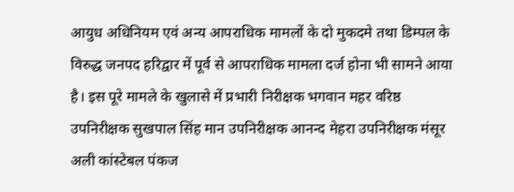आयुध अधिनियम एवं अन्य आपराधिक मामलों के दो मुकदमे तथा डिम्पल के विरुद्ध जनपद हरिद्वार में पूर्व से आपराधिक मामला दर्ज होना भी सामने आया है। इस पूरे मामले के खुलासे में प्रभारी निरीक्षक भगवान महर वरिष्ठ उपनिरीक्षक सुखपाल सिंह मान उपनिरीक्षक आनन्द मेहरा उपनिरीक्षक मंसूर अली कांस्टेबल पंकज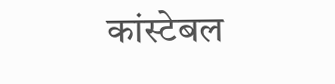कांस्टेबल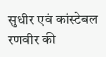सुधीर एवं कांस्टेबल रणवीर की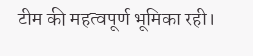टीम की महत्वपूर्ण भूमिका रही।